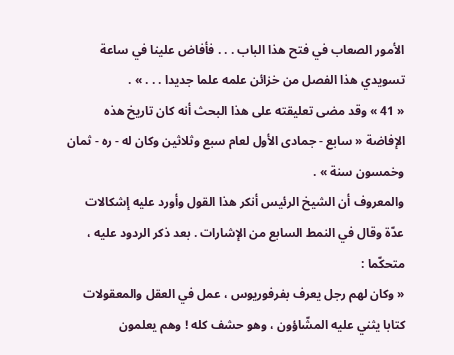الأمور الصعاب في فتح هذا الباب . . . فأفاض علينا في ساعة تسويدي هذا الفصل من خزائن علمه علما جديدا . . . » .
« 41 » وقد مضى تعليقته على هذا البحث أنه كان تاريخ هذه الإفاضة « سابع - جمادى الأول لعام سبع وثلاثين وكان له - ره - ثمان وخمسون سنة » .
والمعروف أن الشيخ الرئيس أنكر هذا القول وأورد عليه إشكالات عدّة وقال في النمط السابع من الإشارات . بعد ذكر الردود عليه ، متحكّما :
« وكان لهم رجل يعرف بفرفوريوس ، عمل في العقل والمعقولات كتابا يثني عليه المشّاؤون ، وهو حشف كله ! وهم يعلمون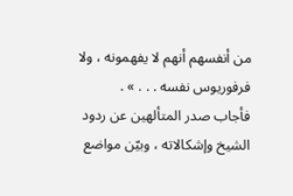من أنفسهم أنهم لا يفهمونه ، ولا فرفوريوس نفسه . . . » .
فأجاب صدر المتألهين عن ردود الشيخ وإشكالاته ، وبيّن مواضع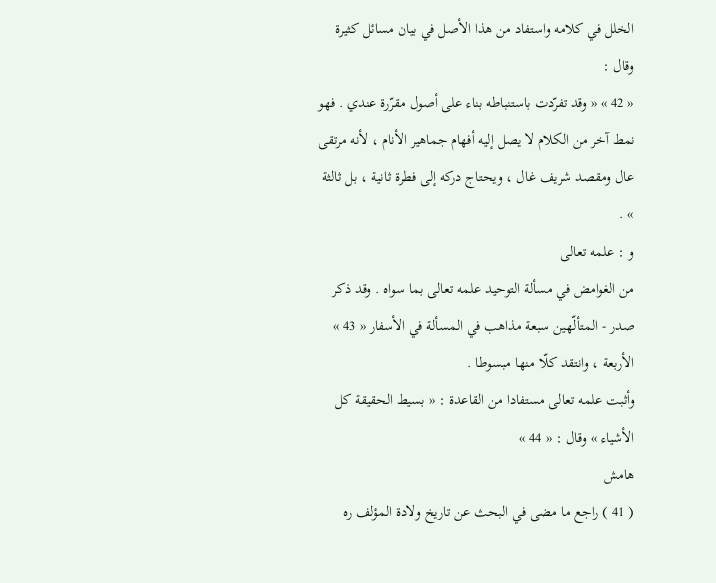الخلل في كلامه واستفاد من هذا الأصل في بيان مسائل كثيرة وقال :
« 42 » « وقد تفرّدت باستنباطه بناء على أصول مقرّرة عندي . فهو نمط آخر من الكلام لا يصل إليه أفهام جماهير الأنام ، لأنه مرتقى عال ومقصد شريف غال ، ويحتاج دركه إلى فطرة ثانية ، بل ثالثة » .
و : علمه تعالى
من الغوامض في مسألة التوحيد علمه تعالى بما سواه . وقد ذكر صدر - المتألّهين سبعة مذاهب في المسألة في الأسفار « 43 » الأربعة ، وانتقد كلّا منها مبسوطا .
وأثبت علمه تعالى مستفادا من القاعدة : « بسيط الحقيقة كل الأشياء » وقال : « 44 »
هامش
( 41 ) راجع ما مضى في البحث عن تاريخ ولادة المؤلف ره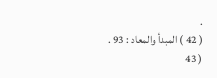.
( 42 ) المبدأ والمعاد : 93 .
( 43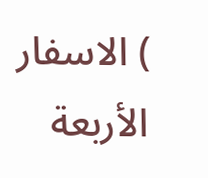) الاسفار الأربعة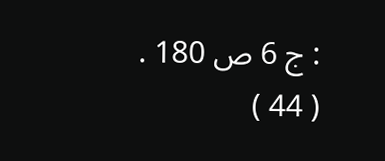: ج 6 ص 180 .
( 44 )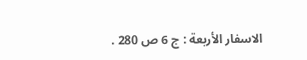الاسفار الأربعة : ج 6 ص 280 .